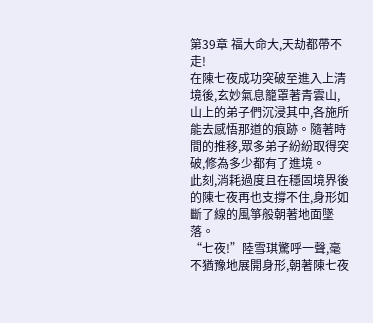第39章 福大命大,天劫都帶不走!
在陳七夜成功突破至進入上清境後,玄妙氣息籠罩著青雲山,山上的弟子們沉浸其中,各施所能去感悟那道的痕跡。隨著時間的推移,眾多弟子紛紛取得突破,修為多少都有了進境。
此刻,消耗過度且在穩固境界後的陳七夜再也支撐不住,身形如斷了線的風箏般朝著地面墜落。
“七夜!”陸雪琪驚呼一聲,毫不猶豫地展開身形,朝著陳七夜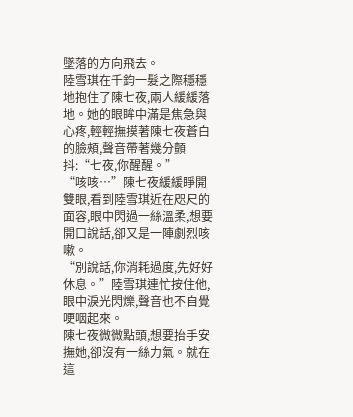墜落的方向飛去。
陸雪琪在千鈞一髮之際穩穩地抱住了陳七夜,兩人緩緩落地。她的眼眸中滿是焦急與心疼,輕輕撫摸著陳七夜蒼白的臉頰,聲音帶著幾分顫抖:“七夜,你醒醒。”
“咳咳…”陳七夜緩緩睜開雙眼,看到陸雪琪近在咫尺的面容,眼中閃過一絲溫柔,想要開口說話,卻又是一陣劇烈咳嗽。
“別說話,你消耗過度,先好好休息。”陸雪琪連忙按住他,眼中淚光閃爍,聲音也不自覺哽咽起來。
陳七夜微微點頭,想要抬手安撫她,卻沒有一絲力氣。就在這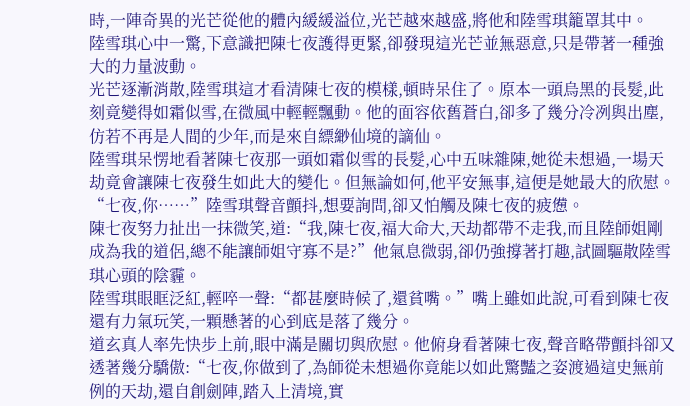時,一陣奇異的光芒從他的體內緩緩溢位,光芒越來越盛,將他和陸雪琪籠罩其中。
陸雪琪心中一驚,下意識把陳七夜護得更緊,卻發現這光芒並無惡意,只是帶著一種強大的力量波動。
光芒逐漸消散,陸雪琪這才看清陳七夜的模樣,頓時呆住了。原本一頭烏黑的長髮,此刻竟變得如霜似雪,在微風中輕輕飄動。他的面容依舊蒼白,卻多了幾分冷冽與出塵,仿若不再是人間的少年,而是來自縹緲仙境的謫仙。
陸雪琪呆愣地看著陳七夜那一頭如霜似雪的長髮,心中五味雜陳,她從未想過,一場天劫竟會讓陳七夜發生如此大的變化。但無論如何,他平安無事,這便是她最大的欣慰。
“七夜,你……”陸雪琪聲音顫抖,想要詢問,卻又怕觸及陳七夜的疲憊。
陳七夜努力扯出一抹微笑,道:“我,陳七夜,福大命大,天劫都帶不走我,而且陸師姐剛成為我的道侶,總不能讓師姐守寡不是?”他氣息微弱,卻仍強撐著打趣,試圖驅散陸雪琪心頭的陰霾。
陸雪琪眼眶泛紅,輕啐一聲:“都甚麼時候了,還貧嘴。”嘴上雖如此說,可看到陳七夜還有力氣玩笑,一顆懸著的心到底是落了幾分。
道玄真人率先快步上前,眼中滿是關切與欣慰。他俯身看著陳七夜,聲音略帶顫抖卻又透著幾分驕傲:“七夜,你做到了,為師從未想過你竟能以如此驚豔之姿渡過這史無前例的天劫,還自創劍陣,踏入上清境,實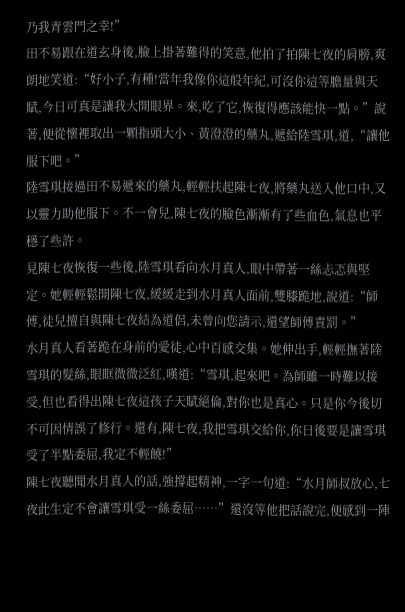乃我青雲門之幸!”
田不易跟在道玄身後,臉上掛著難得的笑意,他拍了拍陳七夜的肩膀,爽朗地笑道:“好小子,有種!當年我像你這般年紀,可沒你這等膽量與天賦,今日可真是讓我大開眼界。來,吃了它,恢復得應該能快一點。”說著,便從懷裡取出一顆指頭大小、黃澄澄的藥丸,遞給陸雪琪,道,“讓他服下吧。”
陸雪琪接過田不易遞來的藥丸,輕輕扶起陳七夜,將藥丸送入他口中,又以靈力助他服下。不一會兒,陳七夜的臉色漸漸有了些血色,氣息也平穩了些許。
見陳七夜恢復一些後,陸雪琪看向水月真人,眼中帶著一絲忐忑與堅定。她輕輕鬆開陳七夜,緩緩走到水月真人面前,雙膝跪地,說道:“師傅,徒兒擅自與陳七夜結為道侶,未曾向您請示,還望師傅責罰。”
水月真人看著跪在身前的愛徒,心中百感交集。她伸出手,輕輕撫著陸雪琪的髮絲,眼眶微微泛紅,嘆道:“雪琪,起來吧。為師雖一時難以接受,但也看得出陳七夜這孩子天賦絕倫,對你也是真心。只是你今後切不可因情誤了修行。還有,陳七夜,我把雪琪交給你,你日後要是讓雪琪受了半點委屈,我定不輕饒!”
陳七夜聽聞水月真人的話,強撐起精神,一字一句道:“水月師叔放心,七夜此生定不會讓雪琪受一絲委屈……”還沒等他把話說完,便感到一陣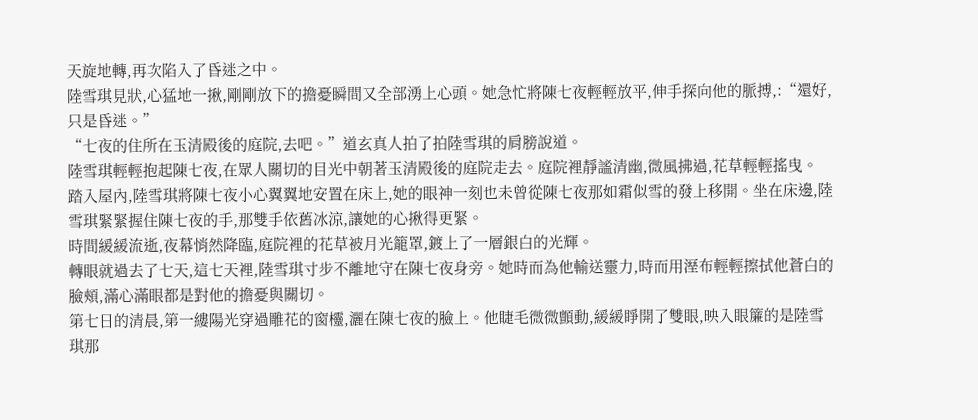天旋地轉,再次陷入了昏迷之中。
陸雪琪見狀,心猛地一揪,剛剛放下的擔憂瞬間又全部湧上心頭。她急忙將陳七夜輕輕放平,伸手探向他的脈搏,:“還好,只是昏迷。”
“七夜的住所在玉清殿後的庭院,去吧。”道玄真人拍了拍陸雪琪的肩膀說道。
陸雪琪輕輕抱起陳七夜,在眾人關切的目光中朝著玉清殿後的庭院走去。庭院裡靜謐清幽,微風拂過,花草輕輕搖曳。
踏入屋內,陸雪琪將陳七夜小心翼翼地安置在床上,她的眼神一刻也未曾從陳七夜那如霜似雪的發上移開。坐在床邊,陸雪琪緊緊握住陳七夜的手,那雙手依舊冰涼,讓她的心揪得更緊。
時間緩緩流逝,夜幕悄然降臨,庭院裡的花草被月光籠罩,鍍上了一層銀白的光輝。
轉眼就過去了七天,這七天裡,陸雪琪寸步不離地守在陳七夜身旁。她時而為他輸送靈力,時而用溼布輕輕擦拭他蒼白的臉頰,滿心滿眼都是對他的擔憂與關切。
第七日的清晨,第一縷陽光穿過雕花的窗欞,灑在陳七夜的臉上。他睫毛微微顫動,緩緩睜開了雙眼,映入眼簾的是陸雪琪那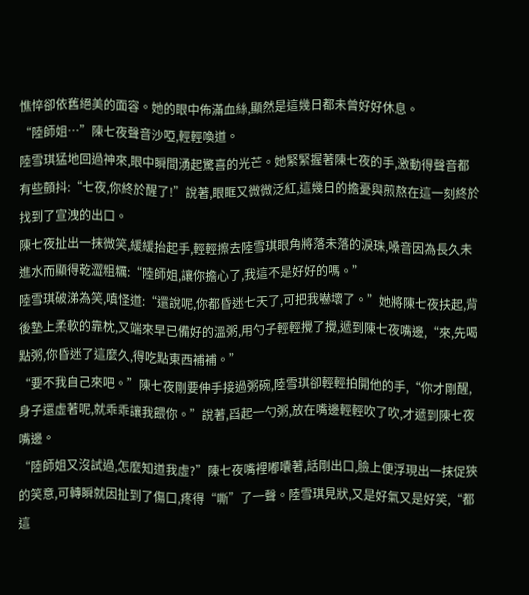憔悴卻依舊絕美的面容。她的眼中佈滿血絲,顯然是這幾日都未曾好好休息。
“陸師姐…”陳七夜聲音沙啞,輕輕喚道。
陸雪琪猛地回過神來,眼中瞬間湧起驚喜的光芒。她緊緊握著陳七夜的手,激動得聲音都有些顫抖:“七夜,你終於醒了!”說著,眼眶又微微泛紅,這幾日的擔憂與煎熬在這一刻終於找到了宣洩的出口。
陳七夜扯出一抹微笑,緩緩抬起手,輕輕擦去陸雪琪眼角將落未落的淚珠,嗓音因為長久未進水而顯得乾澀粗糲:“陸師姐,讓你擔心了,我這不是好好的嗎。”
陸雪琪破涕為笑,嗔怪道:“還說呢,你都昏迷七天了,可把我嚇壞了。”她將陳七夜扶起,背後墊上柔軟的靠枕,又端來早已備好的溫粥,用勺子輕輕攪了攪,遞到陳七夜嘴邊,“來,先喝點粥,你昏迷了這麼久,得吃點東西補補。”
“要不我自己來吧。”陳七夜剛要伸手接過粥碗,陸雪琪卻輕輕拍開他的手,“你才剛醒,身子還虛著呢,就乖乖讓我餵你。”說著,舀起一勺粥,放在嘴邊輕輕吹了吹,才遞到陳七夜嘴邊。
“陸師姐又沒試過,怎麼知道我虛?”陳七夜嘴裡嘟囔著,話剛出口,臉上便浮現出一抹促狹的笑意,可轉瞬就因扯到了傷口,疼得“嘶”了一聲。陸雪琪見狀,又是好氣又是好笑,“都這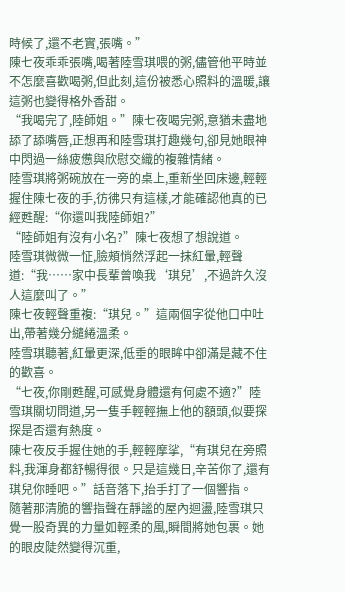時候了,還不老實,張嘴。”
陳七夜乖乖張嘴,喝著陸雪琪喂的粥,儘管他平時並不怎麼喜歡喝粥,但此刻,這份被悉心照料的溫暖,讓這粥也變得格外香甜。
“我喝完了,陸師姐。”陳七夜喝完粥,意猶未盡地舔了舔嘴唇,正想再和陸雪琪打趣幾句,卻見她眼神中閃過一絲疲憊與欣慰交織的複雜情緒。
陸雪琪將粥碗放在一旁的桌上,重新坐回床邊,輕輕握住陳七夜的手,彷彿只有這樣,才能確認他真的已經甦醒:“你還叫我陸師姐?”
“陸師姐有沒有小名?”陳七夜想了想說道。
陸雪琪微微一怔,臉頰悄然浮起一抹紅暈,輕聲道:“我……家中長輩曾喚我‘琪兒’,不過許久沒人這麼叫了。”
陳七夜輕聲重複:“琪兒。”這兩個字從他口中吐出,帶著幾分繾綣溫柔。
陸雪琪聽著,紅暈更深,低垂的眼眸中卻滿是藏不住的歡喜。
“七夜,你剛甦醒,可感覺身體還有何處不適?”陸雪琪關切問道,另一隻手輕輕撫上他的額頭,似要探探是否還有熱度。
陳七夜反手握住她的手,輕輕摩挲,“有琪兒在旁照料,我渾身都舒暢得很。只是這幾日,辛苦你了,還有琪兒你睡吧。”話音落下,抬手打了一個響指。
隨著那清脆的響指聲在靜謐的屋內迴盪,陸雪琪只覺一股奇異的力量如輕柔的風,瞬間將她包裹。她的眼皮陡然變得沉重,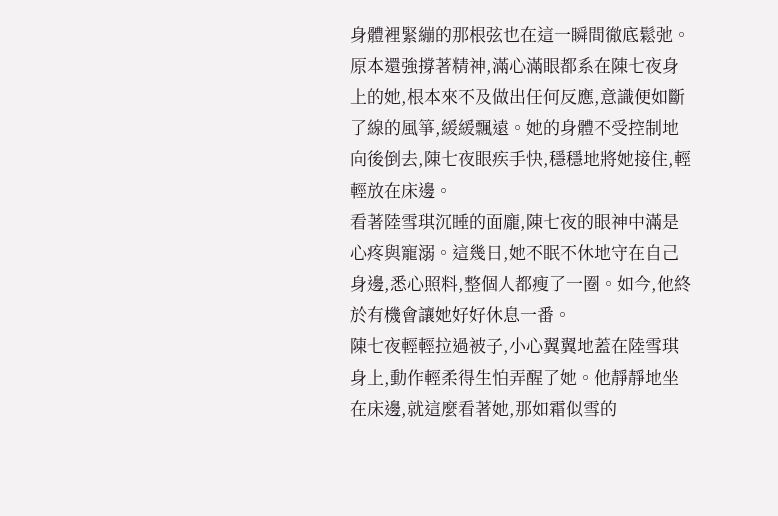身體裡緊繃的那根弦也在這一瞬間徹底鬆弛。
原本還強撐著精神,滿心滿眼都系在陳七夜身上的她,根本來不及做出任何反應,意識便如斷了線的風箏,緩緩飄遠。她的身體不受控制地向後倒去,陳七夜眼疾手快,穩穩地將她接住,輕輕放在床邊。
看著陸雪琪沉睡的面龐,陳七夜的眼神中滿是心疼與寵溺。這幾日,她不眠不休地守在自己身邊,悉心照料,整個人都瘦了一圈。如今,他終於有機會讓她好好休息一番。
陳七夜輕輕拉過被子,小心翼翼地蓋在陸雪琪身上,動作輕柔得生怕弄醒了她。他靜靜地坐在床邊,就這麼看著她,那如霜似雪的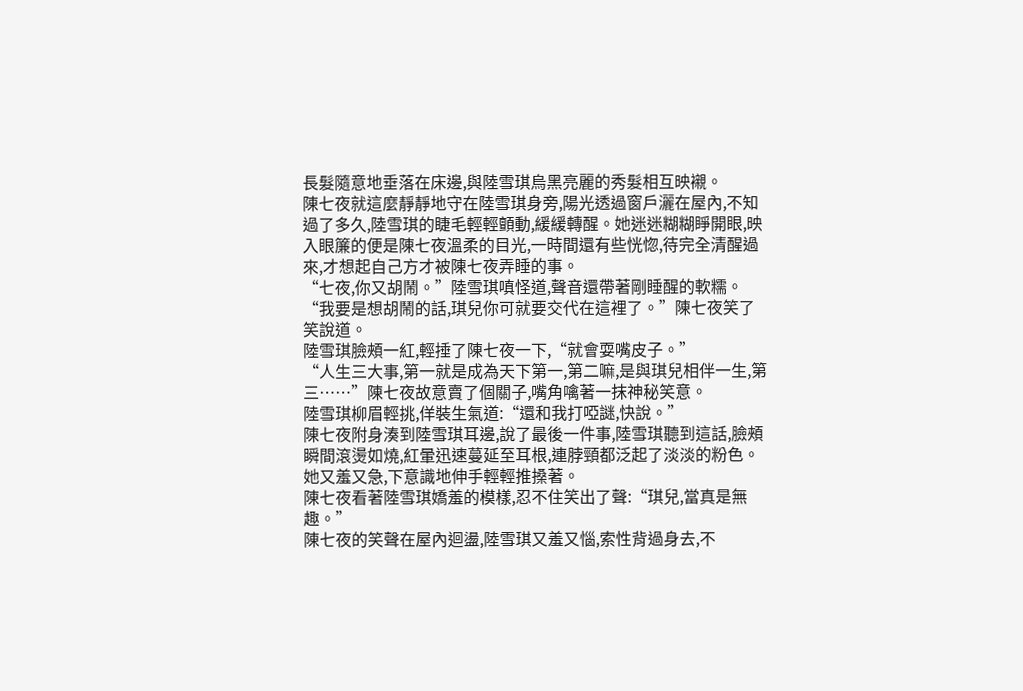長髮隨意地垂落在床邊,與陸雪琪烏黑亮麗的秀髮相互映襯。
陳七夜就這麼靜靜地守在陸雪琪身旁,陽光透過窗戶灑在屋內,不知過了多久,陸雪琪的睫毛輕輕顫動,緩緩轉醒。她迷迷糊糊睜開眼,映入眼簾的便是陳七夜溫柔的目光,一時間還有些恍惚,待完全清醒過來,才想起自己方才被陳七夜弄睡的事。
“七夜,你又胡鬧。”陸雪琪嗔怪道,聲音還帶著剛睡醒的軟糯。
“我要是想胡鬧的話,琪兒你可就要交代在這裡了。”陳七夜笑了笑說道。
陸雪琪臉頰一紅,輕捶了陳七夜一下,“就會耍嘴皮子。”
“人生三大事,第一就是成為天下第一,第二嘛,是與琪兒相伴一生,第三……”陳七夜故意賣了個關子,嘴角噙著一抹神秘笑意。
陸雪琪柳眉輕挑,佯裝生氣道:“還和我打啞謎,快說。”
陳七夜附身湊到陸雪琪耳邊,說了最後一件事,陸雪琪聽到這話,臉頰瞬間滾燙如燒,紅暈迅速蔓延至耳根,連脖頸都泛起了淡淡的粉色。她又羞又急,下意識地伸手輕輕推搡著。
陳七夜看著陸雪琪嬌羞的模樣,忍不住笑出了聲:“琪兒,當真是無趣。”
陳七夜的笑聲在屋內迴盪,陸雪琪又羞又惱,索性背過身去,不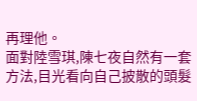再理他。
面對陸雪琪,陳七夜自然有一套方法,目光看向自己披散的頭髮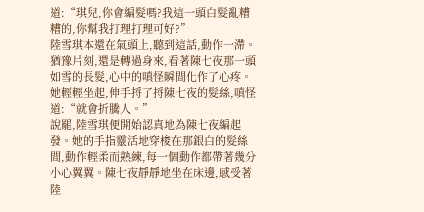道:“琪兒,你會編髮嗎?我這一頭白髮亂糟糟的,你幫我打理打理可好?”
陸雪琪本還在氣頭上,聽到這話,動作一滯。猶豫片刻,還是轉過身來,看著陳七夜那一頭如雪的長髮,心中的嗔怪瞬間化作了心疼。她輕輕坐起,伸手捋了捋陳七夜的髮絲,嗔怪道:“就會折騰人。”
說罷,陸雪琪便開始認真地為陳七夜編起發。她的手指靈活地穿梭在那銀白的髮絲間,動作輕柔而熟練,每一個動作都帶著幾分小心翼翼。陳七夜靜靜地坐在床邊,感受著陸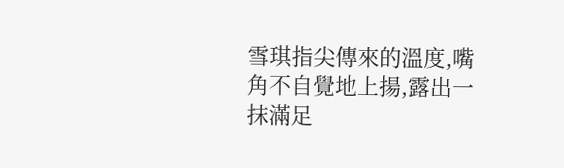雪琪指尖傳來的溫度,嘴角不自覺地上揚,露出一抹滿足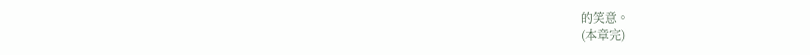的笑意。
(本章完)